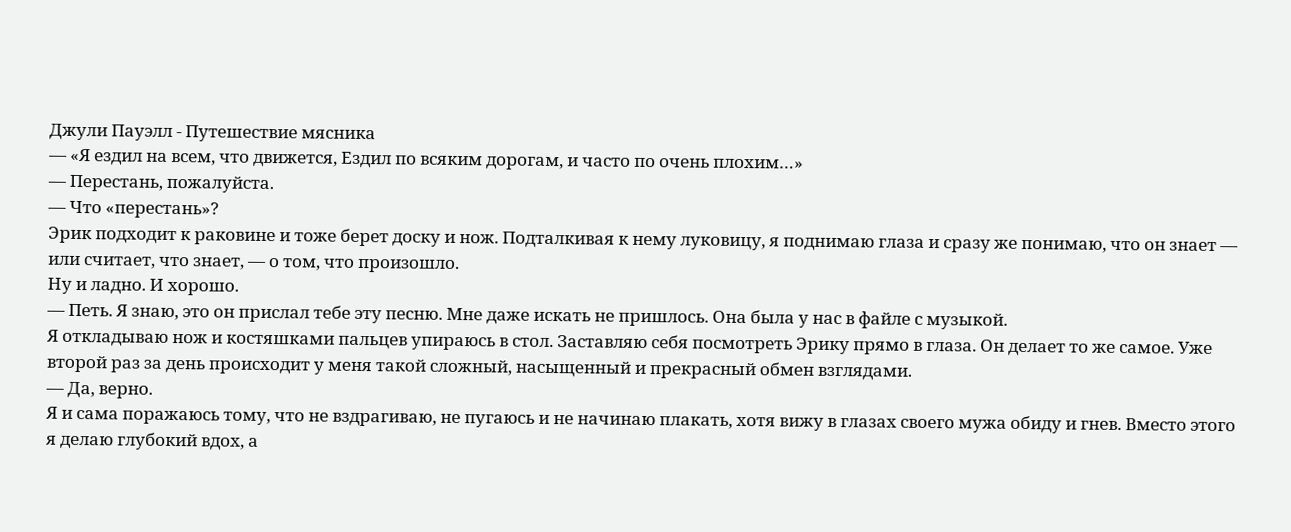Джули Пауэлл - Путешествие мясника
— «Я ездил на всем, что движется, Ездил по всяким дорогам, и часто по очень плохим…»
— Перестань, пожалуйста.
— Что «перестань»?
Эрик подходит к раковине и тоже берет доску и нож. Подталкивая к нему луковицу, я поднимаю глаза и сразу же понимаю, что он знает — или считает, что знает, — о том, что произошло.
Ну и ладно. И хорошо.
— Петь. Я знаю, это он прислал тебе эту песню. Мне даже искать не пришлось. Она была у нас в файле с музыкой.
Я откладываю нож и костяшками пальцев упираюсь в стол. Заставляю себя посмотреть Эрику прямо в глаза. Он делает то же самое. Уже второй раз за день происходит у меня такой сложный, насыщенный и прекрасный обмен взглядами.
— Да, верно.
Я и сама поражаюсь тому, что не вздрагиваю, не пугаюсь и не начинаю плакать, хотя вижу в глазах своего мужа обиду и гнев. Вместо этого я делаю глубокий вдох, а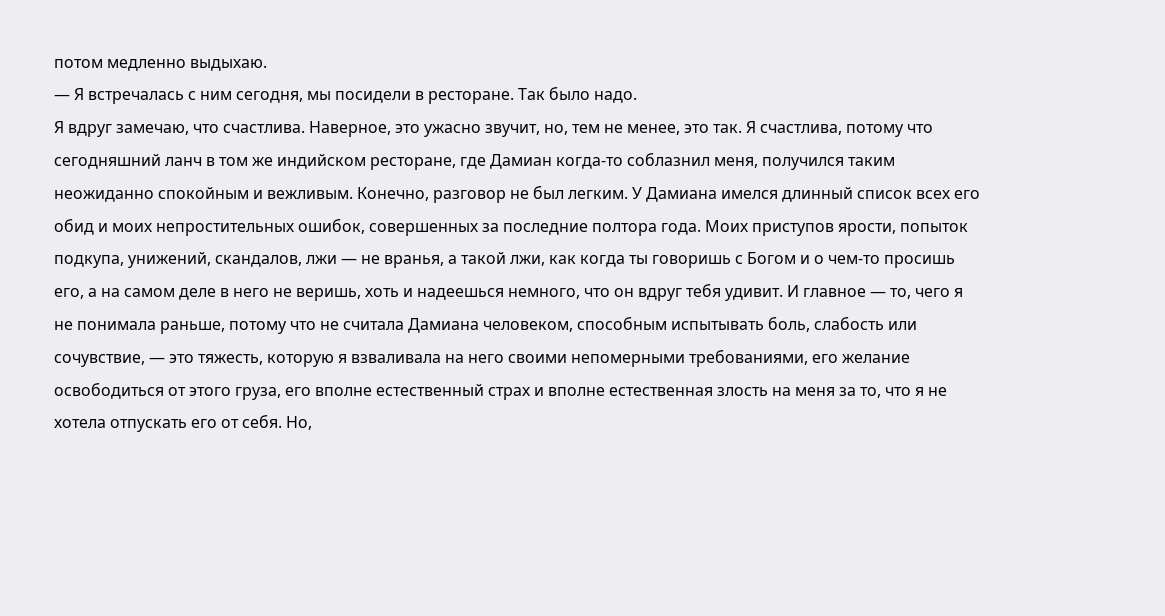потом медленно выдыхаю.
— Я встречалась с ним сегодня, мы посидели в ресторане. Так было надо.
Я вдруг замечаю, что счастлива. Наверное, это ужасно звучит, но, тем не менее, это так. Я счастлива, потому что сегодняшний ланч в том же индийском ресторане, где Дамиан когда-то соблазнил меня, получился таким неожиданно спокойным и вежливым. Конечно, разговор не был легким. У Дамиана имелся длинный список всех его обид и моих непростительных ошибок, совершенных за последние полтора года. Моих приступов ярости, попыток подкупа, унижений, скандалов, лжи — не вранья, а такой лжи, как когда ты говоришь с Богом и о чем-то просишь его, а на самом деле в него не веришь, хоть и надеешься немного, что он вдруг тебя удивит. И главное — то, чего я не понимала раньше, потому что не считала Дамиана человеком, способным испытывать боль, слабость или сочувствие, — это тяжесть, которую я взваливала на него своими непомерными требованиями, его желание освободиться от этого груза, его вполне естественный страх и вполне естественная злость на меня за то, что я не хотела отпускать его от себя. Но,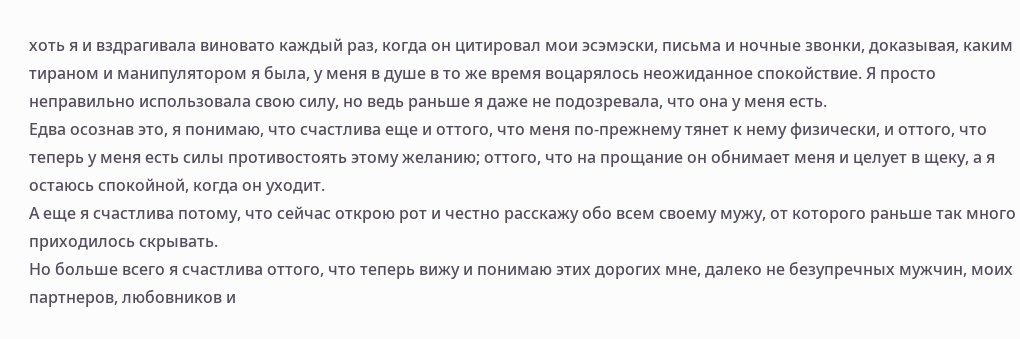хоть я и вздрагивала виновато каждый раз, когда он цитировал мои эсэмэски, письма и ночные звонки, доказывая, каким тираном и манипулятором я была, у меня в душе в то же время воцарялось неожиданное спокойствие. Я просто неправильно использовала свою силу, но ведь раньше я даже не подозревала, что она у меня есть.
Едва осознав это, я понимаю, что счастлива еще и оттого, что меня по-прежнему тянет к нему физически, и оттого, что теперь у меня есть силы противостоять этому желанию; оттого, что на прощание он обнимает меня и целует в щеку, а я остаюсь спокойной, когда он уходит.
А еще я счастлива потому, что сейчас открою рот и честно расскажу обо всем своему мужу, от которого раньше так много приходилось скрывать.
Но больше всего я счастлива оттого, что теперь вижу и понимаю этих дорогих мне, далеко не безупречных мужчин, моих партнеров, любовников и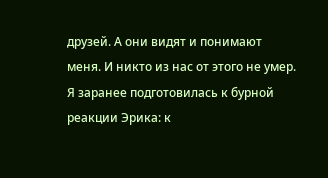друзей. А они видят и понимают меня. И никто из нас от этого не умер.
Я заранее подготовилась к бурной реакции Эрика: к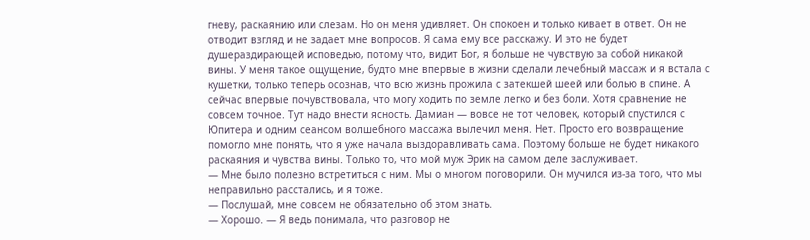гневу, раскаянию или слезам. Но он меня удивляет. Он спокоен и только кивает в ответ. Он не отводит взгляд и не задает мне вопросов. Я сама ему все расскажу. И это не будет душераздирающей исповедью, потому что, видит Бог, я больше не чувствую за собой никакой вины. У меня такое ощущение, будто мне впервые в жизни сделали лечебный массаж и я встала с кушетки, только теперь осознав, что всю жизнь прожила с затекшей шеей или болью в спине. А сейчас впервые почувствовала, что могу ходить по земле легко и без боли. Хотя сравнение не совсем точное. Тут надо внести ясность. Дамиан — вовсе не тот человек, который спустился с Юпитера и одним сеансом волшебного массажа вылечил меня. Нет. Просто его возвращение помогло мне понять, что я уже начала выздоравливать сама. Поэтому больше не будет никакого раскаяния и чувства вины. Только то, что мой муж Эрик на самом деле заслуживает.
— Мне было полезно встретиться с ним. Мы о многом поговорили. Он мучился из-за того, что мы неправильно расстались, и я тоже.
— Послушай, мне совсем не обязательно об этом знать.
— Хорошо. — Я ведь понимала, что разговор не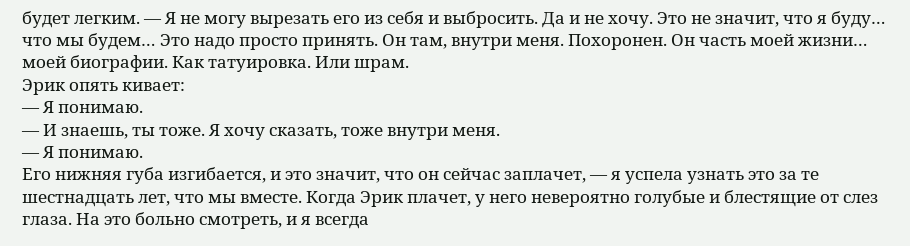будет легким. — Я не могу вырезать его из себя и выбросить. Да и не хочу. Это не значит, что я буду… что мы будем… Это надо просто принять. Он там, внутри меня. Похоронен. Он часть моей жизни… моей биографии. Как татуировка. Или шрам.
Эрик опять кивает:
— Я понимаю.
— И знаешь, ты тоже. Я хочу сказать, тоже внутри меня.
— Я понимаю.
Его нижняя губа изгибается, и это значит, что он сейчас заплачет, — я успела узнать это за те шестнадцать лет, что мы вместе. Когда Эрик плачет, у него невероятно голубые и блестящие от слез глаза. На это больно смотреть, и я всегда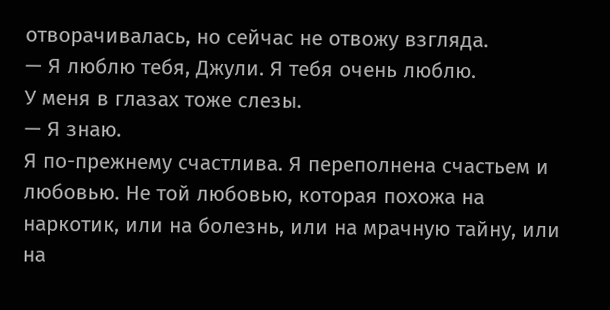отворачивалась, но сейчас не отвожу взгляда.
— Я люблю тебя, Джули. Я тебя очень люблю.
У меня в глазах тоже слезы.
— Я знаю.
Я по-прежнему счастлива. Я переполнена счастьем и любовью. Не той любовью, которая похожа на наркотик, или на болезнь, или на мрачную тайну, или на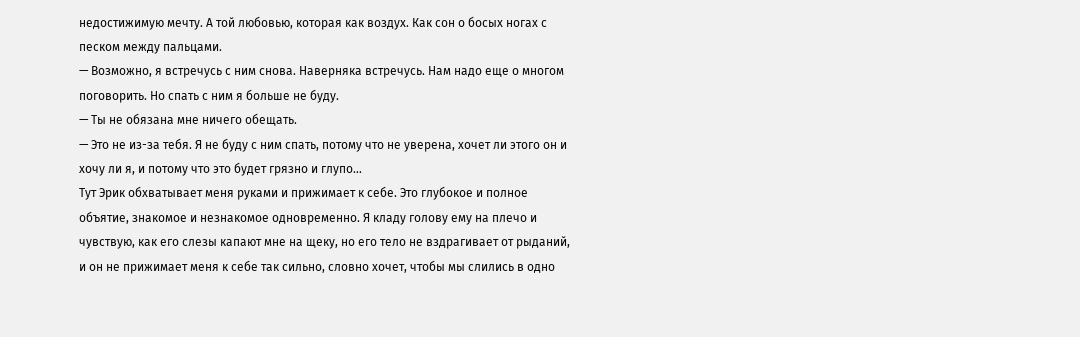недостижимую мечту. А той любовью, которая как воздух. Как сон о босых ногах с песком между пальцами.
— Возможно, я встречусь с ним снова. Наверняка встречусь. Нам надо еще о многом поговорить. Но спать с ним я больше не буду.
— Ты не обязана мне ничего обещать.
— Это не из-за тебя. Я не буду с ним спать, потому что не уверена, хочет ли этого он и хочу ли я, и потому что это будет грязно и глупо…
Тут Эрик обхватывает меня руками и прижимает к себе. Это глубокое и полное объятие, знакомое и незнакомое одновременно. Я кладу голову ему на плечо и чувствую, как его слезы капают мне на щеку, но его тело не вздрагивает от рыданий, и он не прижимает меня к себе так сильно, словно хочет, чтобы мы слились в одно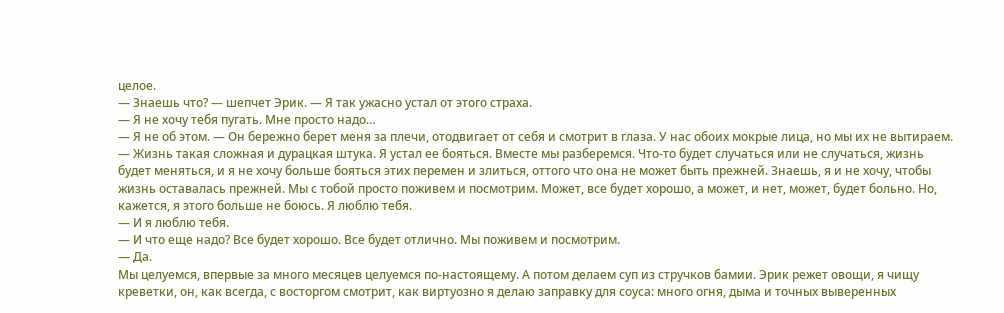целое.
— Знаешь что? — шепчет Эрик. — Я так ужасно устал от этого страха.
— Я не хочу тебя пугать. Мне просто надо…
— Я не об этом. — Он бережно берет меня за плечи, отодвигает от себя и смотрит в глаза. У нас обоих мокрые лица, но мы их не вытираем. — Жизнь такая сложная и дурацкая штука. Я устал ее бояться. Вместе мы разберемся. Что-то будет случаться или не случаться, жизнь будет меняться, и я не хочу больше бояться этих перемен и злиться, оттого что она не может быть прежней. Знаешь, я и не хочу, чтобы жизнь оставалась прежней. Мы с тобой просто поживем и посмотрим. Может, все будет хорошо, а может, и нет, может, будет больно. Но, кажется, я этого больше не боюсь. Я люблю тебя.
— И я люблю тебя.
— И что еще надо? Все будет хорошо. Все будет отлично. Мы поживем и посмотрим.
— Да.
Мы целуемся, впервые за много месяцев целуемся по-настоящему. А потом делаем суп из стручков бамии. Эрик режет овощи, я чищу креветки, он, как всегда, с восторгом смотрит, как виртуозно я делаю заправку для соуса: много огня, дыма и точных выверенных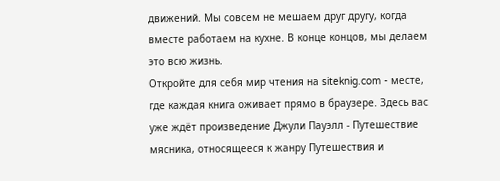движений. Мы совсем не мешаем друг другу, когда вместе работаем на кухне. В конце концов, мы делаем это всю жизнь.
Откройте для себя мир чтения на siteknig.com - месте, где каждая книга оживает прямо в браузере. Здесь вас уже ждёт произведение Джули Пауэлл - Путешествие мясника, относящееся к жанру Путешествия и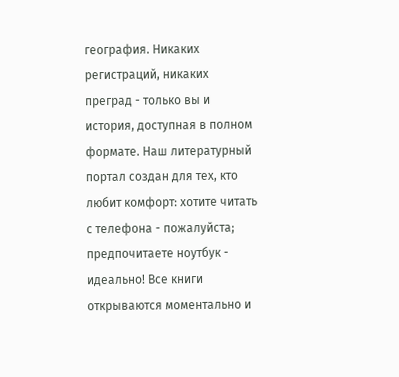география. Никаких регистраций, никаких преград - только вы и история, доступная в полном формате. Наш литературный портал создан для тех, кто любит комфорт: хотите читать с телефона - пожалуйста; предпочитаете ноутбук - идеально! Все книги открываются моментально и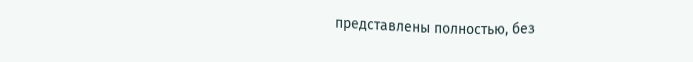представлены полностью, без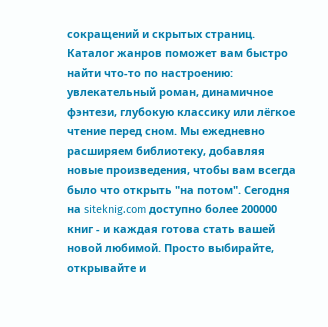сокращений и скрытых страниц. Каталог жанров поможет вам быстро найти что-то по настроению: увлекательный роман, динамичное фэнтези, глубокую классику или лёгкое чтение перед сном. Мы ежедневно расширяем библиотеку, добавляя новые произведения, чтобы вам всегда было что открыть "на потом". Сегодня на siteknig.com доступно более 200000 книг - и каждая готова стать вашей новой любимой. Просто выбирайте, открывайте и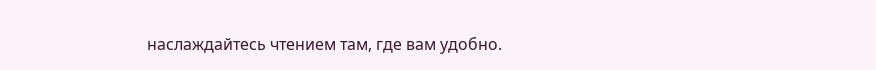наслаждайтесь чтением там, где вам удобно.